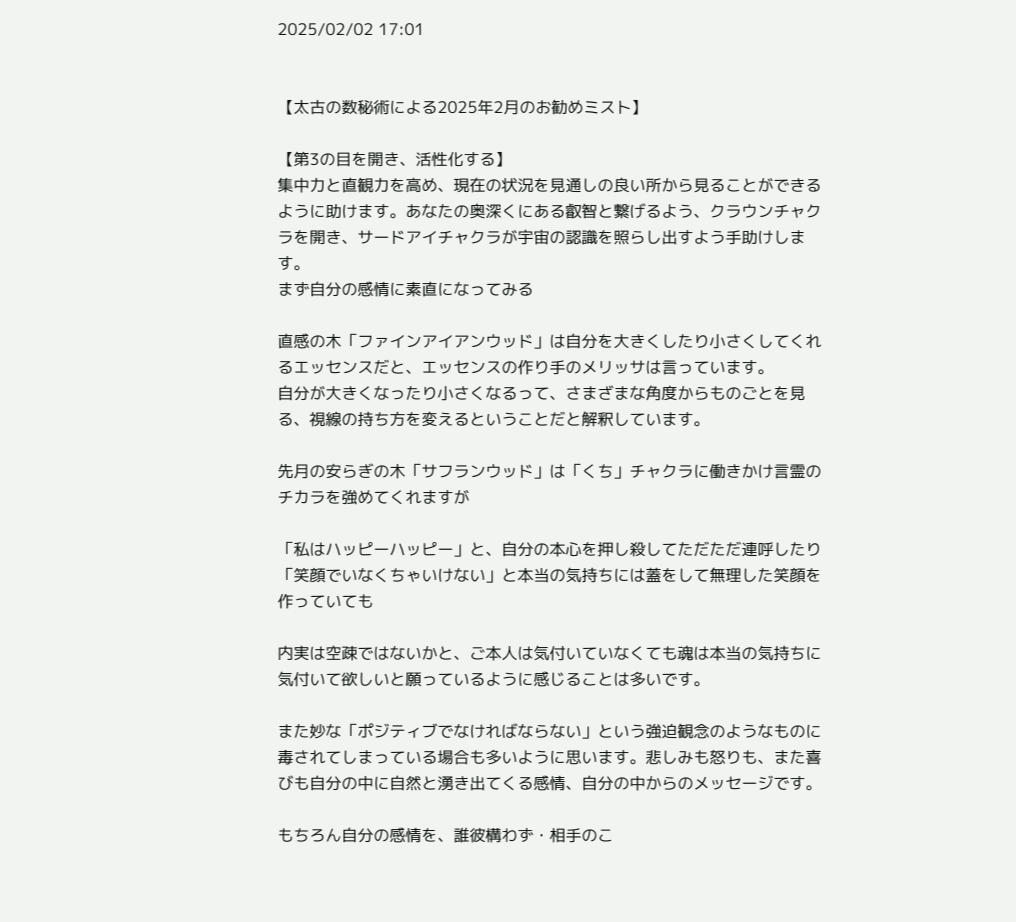2025/02/02 17:01


【太古の数秘術による2025年2月のお勧めミスト】

【第3の目を開き、活性化する】
集中力と直観力を高め、現在の状況を見通しの良い所から見ることができるように助けます。あなたの奥深くにある叡智と繋げるよう、クラウンチャクラを開き、サードアイチャクラが宇宙の認識を照らし出すよう手助けします。
まず自分の感情に素直になってみる

直感の木「ファインアイアンウッド」は自分を大きくしたり小さくしてくれるエッセンスだと、エッセンスの作り手のメリッサは言っています。
自分が大きくなったり小さくなるって、さまざまな角度からものごとを見る、視線の持ち方を変えるということだと解釈しています。

先月の安らぎの木「サフランウッド」は「くち」チャクラに働きかけ言霊のチカラを強めてくれますが

「私はハッピーハッピー」と、自分の本心を押し殺してただただ連呼したり
「笑顔でいなくちゃいけない」と本当の気持ちには蓋をして無理した笑顔を作っていても

内実は空疎ではないかと、ご本人は気付いていなくても魂は本当の気持ちに気付いて欲しいと願っているように感じることは多いです。

また妙な「ポジティブでなければならない」という強迫観念のようなものに毒されてしまっている場合も多いように思います。悲しみも怒りも、また喜びも自分の中に自然と湧き出てくる感情、自分の中からのメッセージです。

もちろん自分の感情を、誰彼構わず・相手のこ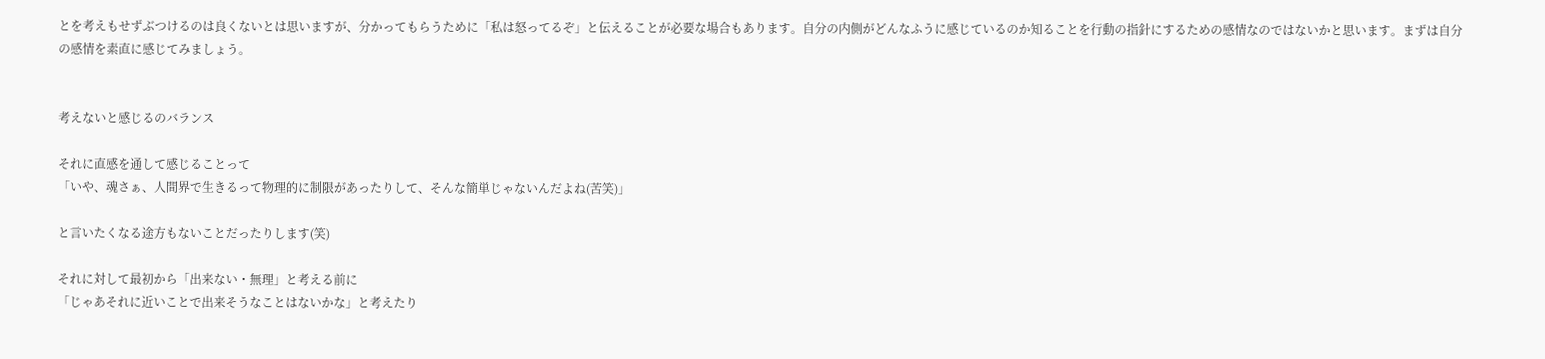とを考えもせずぶつけるのは良くないとは思いますが、分かってもらうために「私は怒ってるぞ」と伝えることが必要な場合もあります。自分の内側がどんなふうに感じているのか知ることを行動の指針にするための感情なのではないかと思います。まずは自分の感情を素直に感じてみましょう。


考えないと感じるのバランス

それに直感を通して感じることって
「いや、魂さぁ、人間界で生きるって物理的に制限があったりして、そんな簡単じゃないんだよね(苦笑)」

と言いたくなる途方もないことだったりします(笑)

それに対して最初から「出来ない・無理」と考える前に
「じゃあそれに近いことで出来そうなことはないかな」と考えたり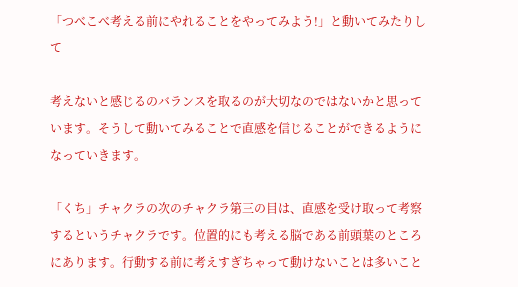「つべこべ考える前にやれることをやってみよう!」と動いてみたりして

考えないと感じるのバランスを取るのが大切なのではないかと思っています。そうして動いてみることで直感を信じることができるようになっていきます。

「くち」チャクラの次のチャクラ第三の目は、直感を受け取って考察するというチャクラです。位置的にも考える脳である前頭葉のところにあります。行動する前に考えすぎちゃって動けないことは多いこと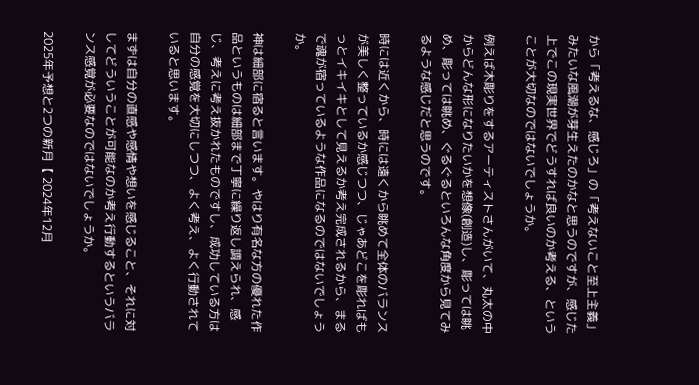から「考えるな、感じろ」の「考えないこと至上主義」みたいな風潮が芽生えたのかなと思うのですが、感じた上でこの現実世界でどうすれば良いのか考える、ということが大切なのではないでしょうか。

例えば木彫りをするアーティストさんがいて、丸太の中からどんな形になりたいかを想像(創造)し、彫っては眺め、彫っては眺め、ぐるぐるといろんな角度から見てみるような感じだと思うのです。

時には近くから、時には遠くから眺めて全体のバランスが美しく整っているか感じつつ、じゃあどこを彫ればもっとイキイキとして見えるか考え完成されるから、まるで魂が宿っているような作品になるのではないでしょうか。

神は細部に宿ると言います。やはり有名な方の優れた作品というものは細部まで丁寧に繰り返し調えられ、感じ、考えに考え抜かれたものですし、成功している方は自分の感覚を大切にしつつ、よく考え、よく行動されていると思います。

まずは自分の直感や感情や想いを感じること、それに対してどういうことが可能なのか考え行動するというバランス感覚が必要なのではないでしょうか。

2025年予想と2つの新月【 2024年12月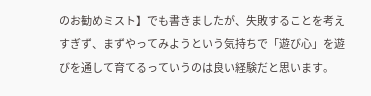のお勧めミスト】でも書きましたが、失敗することを考えすぎず、まずやってみようという気持ちで「遊び心」を遊びを通して育てるっていうのは良い経験だと思います。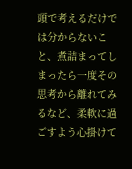頭で考えるだけでは分からないこと、煮詰まってしまったら一度その思考から離れてみるなど、柔軟に過ごすよう心掛けて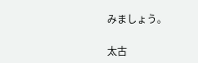みましょう。

太古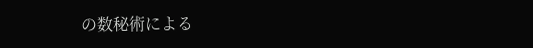の数秘術による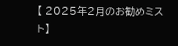【 2025年2月のお勧めミスト】